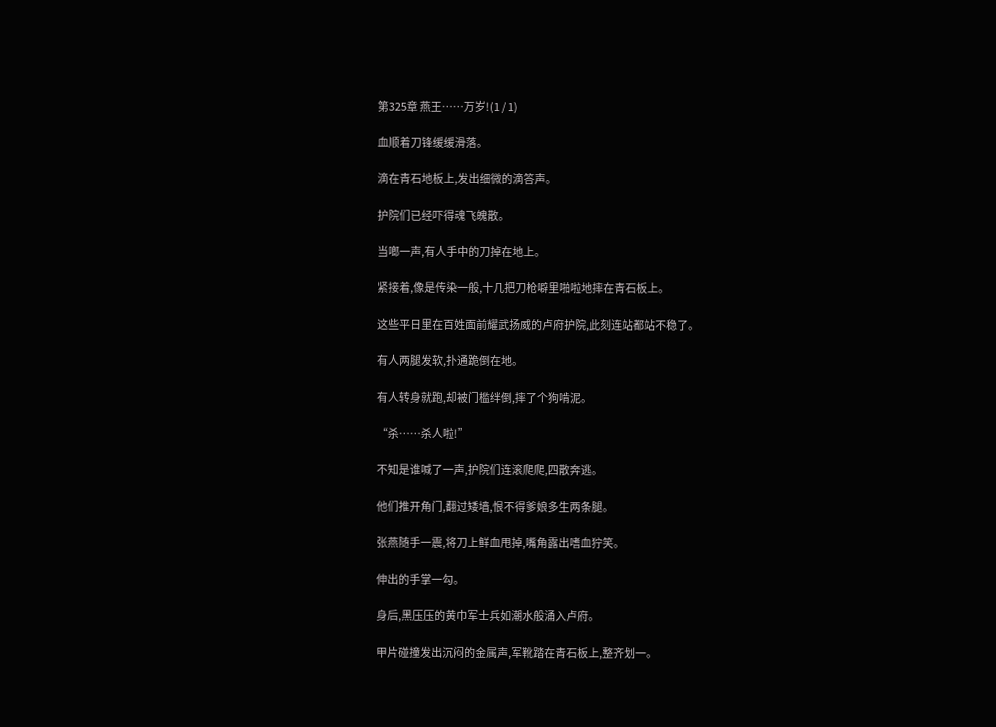第325章 燕王……万岁!(1 / 1)

血顺着刀锋缓缓滑落。

滴在青石地板上,发出细微的滴答声。

护院们已经吓得魂飞魄散。

当啷一声,有人手中的刀掉在地上。

紧接着,像是传染一般,十几把刀枪噼里啪啦地摔在青石板上。

这些平日里在百姓面前耀武扬威的卢府护院,此刻连站都站不稳了。

有人两腿发软,扑通跪倒在地。

有人转身就跑,却被门槛绊倒,摔了个狗啃泥。

“杀……杀人啦!”

不知是谁喊了一声,护院们连滚爬爬,四散奔逃。

他们推开角门,翻过矮墙,恨不得爹娘多生两条腿。

张燕随手一震,将刀上鲜血甩掉,嘴角露出嗜血狞笑。

伸出的手掌一勾。

身后,黑压压的黄巾军士兵如潮水般涌入卢府。

甲片碰撞发出沉闷的金属声,军靴踏在青石板上,整齐划一。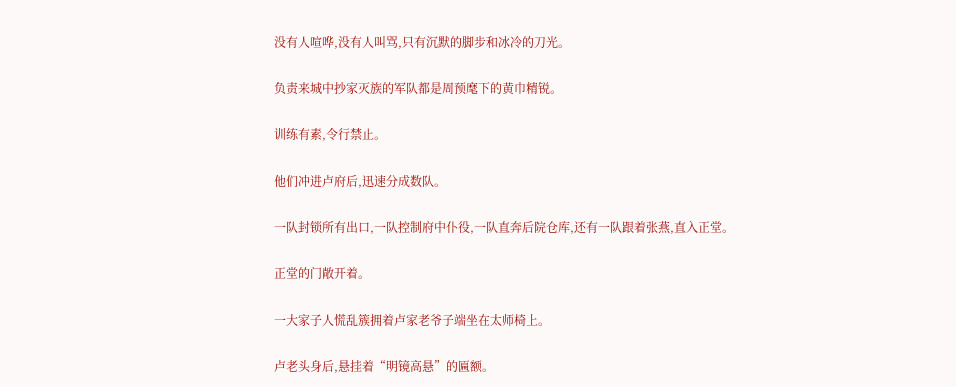没有人喧哗,没有人叫骂,只有沉默的脚步和冰冷的刀光。

负责来城中抄家灭族的军队都是周预麾下的黄巾精锐。

训练有素,令行禁止。

他们冲进卢府后,迅速分成数队。

一队封锁所有出口,一队控制府中仆役,一队直奔后院仓库,还有一队跟着张燕,直入正堂。

正堂的门敞开着。

一大家子人慌乱簇拥着卢家老爷子端坐在太师椅上。

卢老头身后,悬挂着“明镜高悬”的匾额。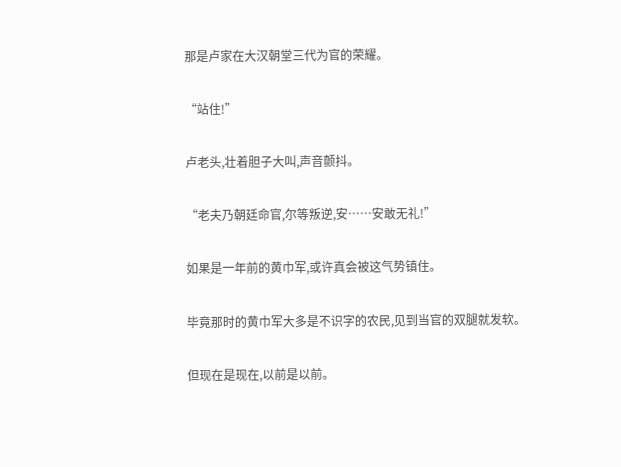那是卢家在大汉朝堂三代为官的荣耀。

“站住!”

卢老头,壮着胆子大叫,声音颤抖。

“老夫乃朝廷命官,尔等叛逆,安……安敢无礼!”

如果是一年前的黄巾军,或许真会被这气势镇住。

毕竟那时的黄巾军大多是不识字的农民,见到当官的双腿就发软。

但现在是现在,以前是以前。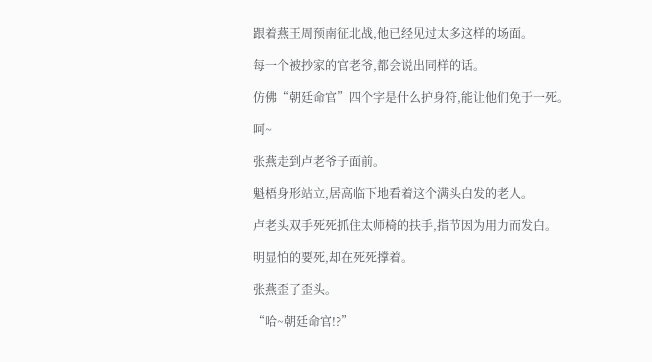跟着燕王周预南征北战,他已经见过太多这样的场面。

每一个被抄家的官老爷,都会说出同样的话。

仿佛“朝廷命官”四个字是什么护身符,能让他们免于一死。

呵~

张燕走到卢老爷子面前。

魁梧身形站立,居高临下地看着这个满头白发的老人。

卢老头双手死死抓住太师椅的扶手,指节因为用力而发白。

明显怕的要死,却在死死撑着。

张燕歪了歪头。

“哈~朝廷命官!?”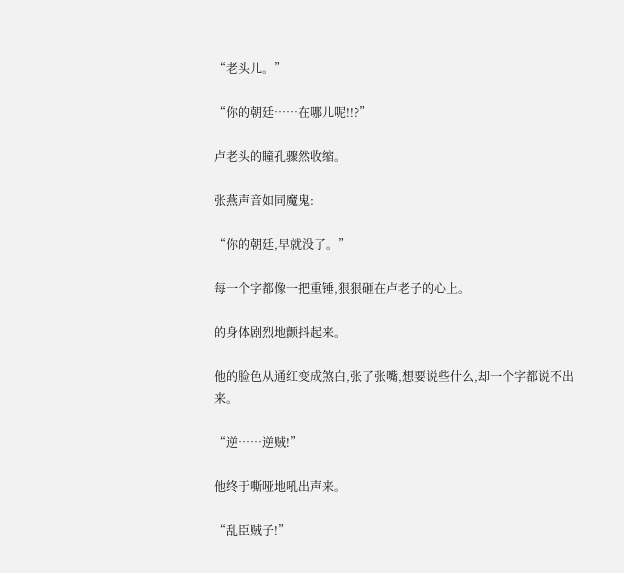“老头儿。”

“你的朝廷……在哪儿呢!!?”

卢老头的瞳孔骤然收缩。

张燕声音如同魔鬼:

“你的朝廷,早就没了。”

每一个字都像一把重锤,狠狠砸在卢老子的心上。

的身体剧烈地颤抖起来。

他的脸色从通红变成煞白,张了张嘴,想要说些什么,却一个字都说不出来。

“逆……逆贼!”

他终于嘶哑地吼出声来。

“乱臣贼子!”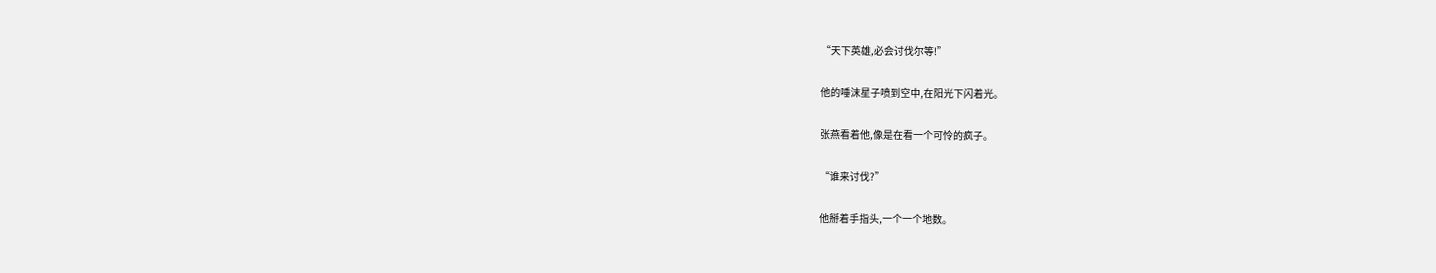“天下英雄,必会讨伐尔等!”

他的唾沫星子喷到空中,在阳光下闪着光。

张燕看着他,像是在看一个可怜的疯子。

“谁来讨伐?”

他掰着手指头,一个一个地数。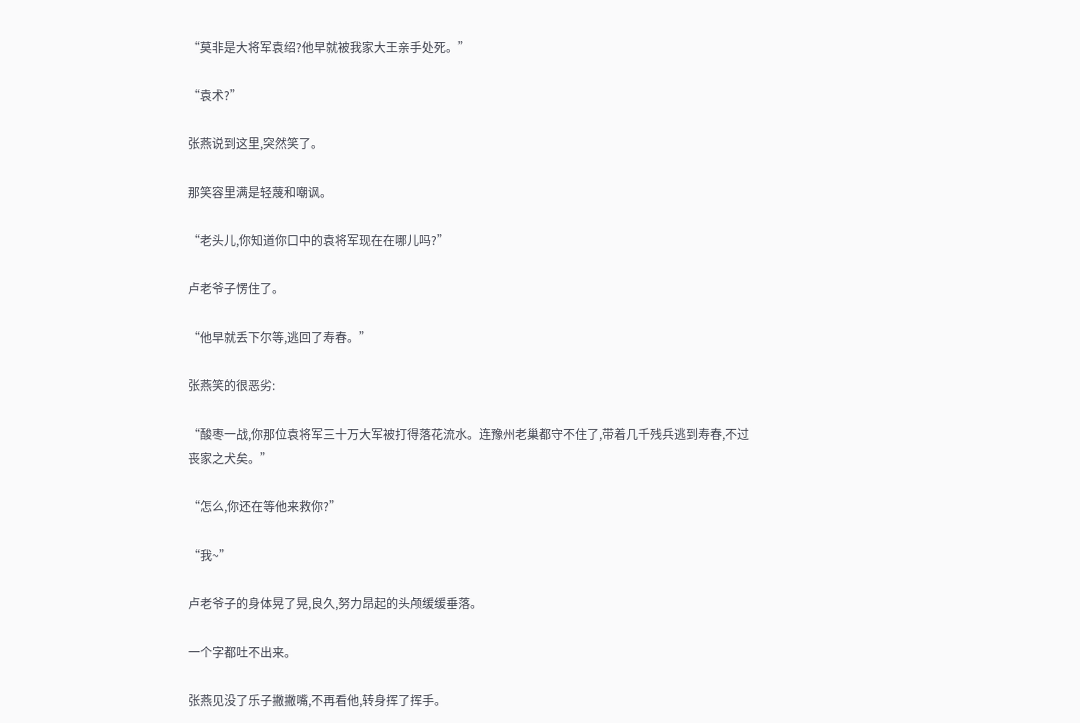“莫非是大将军袁绍?他早就被我家大王亲手处死。”

“袁术?”

张燕说到这里,突然笑了。

那笑容里满是轻蔑和嘲讽。

“老头儿,你知道你口中的袁将军现在在哪儿吗?”

卢老爷子愣住了。

“他早就丢下尔等,逃回了寿春。”

张燕笑的很恶劣:

“酸枣一战,你那位袁将军三十万大军被打得落花流水。连豫州老巢都守不住了,带着几千残兵逃到寿春,不过丧家之犬矣。”

“怎么,你还在等他来救你?”

“我~”

卢老爷子的身体晃了晃,良久,努力昂起的头颅缓缓垂落。

一个字都吐不出来。

张燕见没了乐子撇撇嘴,不再看他,转身挥了挥手。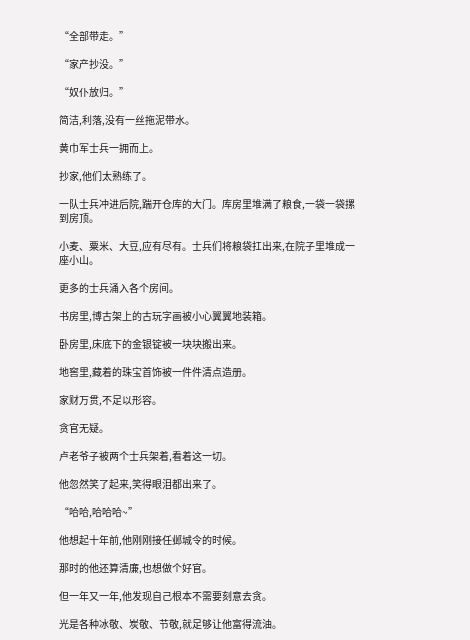“全部带走。”

“家产抄没。”

“奴仆放归。”

简洁,利落,没有一丝拖泥带水。

黄巾军士兵一拥而上。

抄家,他们太熟练了。

一队士兵冲进后院,踹开仓库的大门。库房里堆满了粮食,一袋一袋摞到房顶。

小麦、粟米、大豆,应有尽有。士兵们将粮袋扛出来,在院子里堆成一座小山。

更多的士兵涌入各个房间。

书房里,博古架上的古玩字画被小心翼翼地装箱。

卧房里,床底下的金银锭被一块块搬出来。

地窖里,藏着的珠宝首饰被一件件清点造册。

家财万贯,不足以形容。

贪官无疑。

卢老爷子被两个士兵架着,看着这一切。

他忽然笑了起来,笑得眼泪都出来了。

“哈哈,哈哈哈~”

他想起十年前,他刚刚接任邺城令的时候。

那时的他还算清廉,也想做个好官。

但一年又一年,他发现自己根本不需要刻意去贪。

光是各种冰敬、炭敬、节敬,就足够让他富得流油。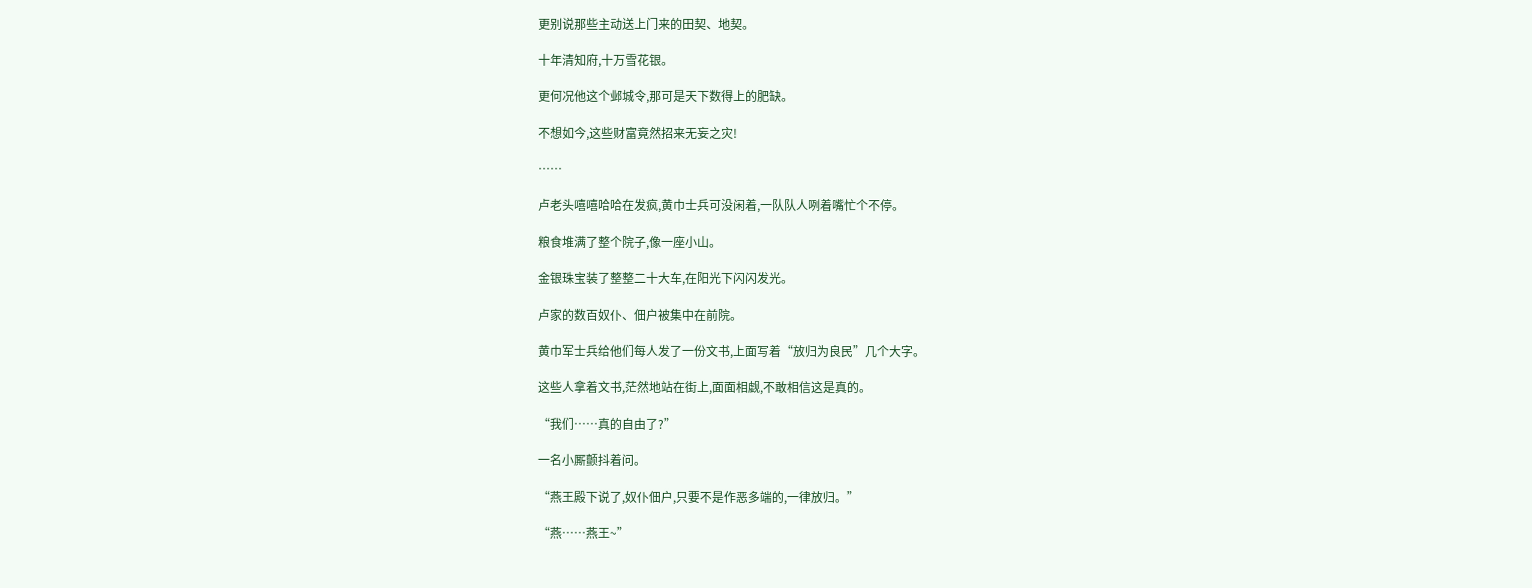更别说那些主动送上门来的田契、地契。

十年清知府,十万雪花银。

更何况他这个邺城令,那可是天下数得上的肥缺。

不想如今,这些财富竟然招来无妄之灾!

……

卢老头嘻嘻哈哈在发疯,黄巾士兵可没闲着,一队队人咧着嘴忙个不停。

粮食堆满了整个院子,像一座小山。

金银珠宝装了整整二十大车,在阳光下闪闪发光。

卢家的数百奴仆、佃户被集中在前院。

黄巾军士兵给他们每人发了一份文书,上面写着“放归为良民”几个大字。

这些人拿着文书,茫然地站在街上,面面相觑,不敢相信这是真的。

“我们……真的自由了?”

一名小厮颤抖着问。

“燕王殿下说了,奴仆佃户,只要不是作恶多端的,一律放归。”

“燕……燕王~”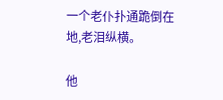一个老仆扑通跪倒在地,老泪纵横。

他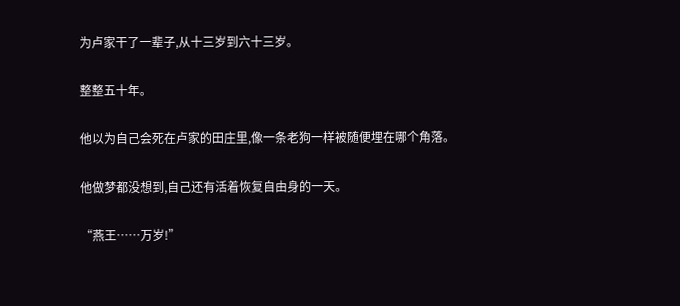为卢家干了一辈子,从十三岁到六十三岁。

整整五十年。

他以为自己会死在卢家的田庄里,像一条老狗一样被随便埋在哪个角落。

他做梦都没想到,自己还有活着恢复自由身的一天。

“燕王……万岁!”